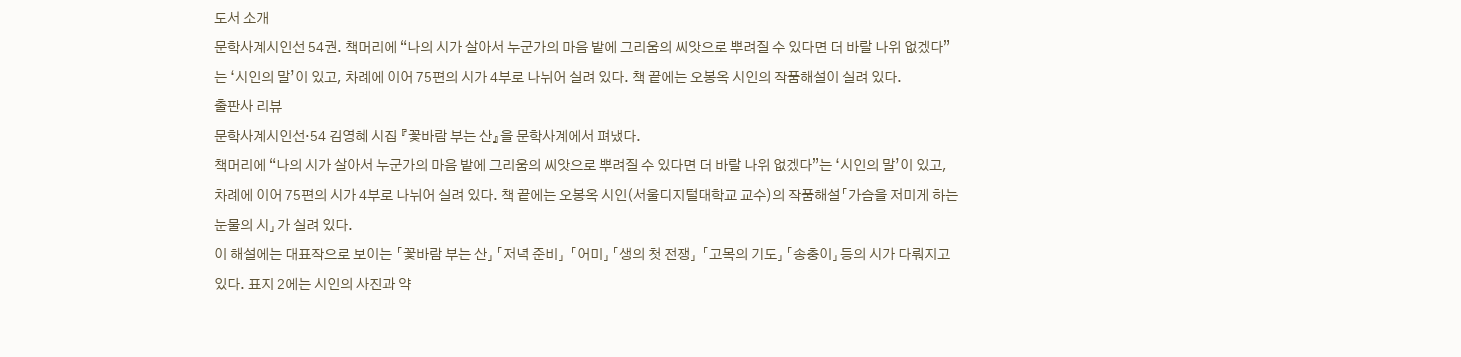도서 소개
문학사계시인선 54권. 책머리에 “나의 시가 살아서 누군가의 마음 밭에 그리움의 씨앗으로 뿌려질 수 있다면 더 바랄 나위 없겠다”는 ‘시인의 말’이 있고, 차례에 이어 75편의 시가 4부로 나뉘어 실려 있다. 책 끝에는 오봉옥 시인의 작품해설이 실려 있다.
출판사 리뷰
문학사계시인선·54 김영혜 시집 『꽃바람 부는 산』을 문학사계에서 펴냈다.
책머리에 “나의 시가 살아서 누군가의 마음 밭에 그리움의 씨앗으로 뿌려질 수 있다면 더 바랄 나위 없겠다”는 ‘시인의 말’이 있고, 차례에 이어 75편의 시가 4부로 나뉘어 실려 있다. 책 끝에는 오봉옥 시인(서울디지털대학교 교수)의 작품해설「가슴을 저미게 하는 눈물의 시」가 실려 있다.
이 해설에는 대표작으로 보이는 「꽃바람 부는 산」「저녁 준비」 「어미」「생의 첫 전쟁」 「고목의 기도」「송충이」등의 시가 다뤄지고 있다. 표지 2에는 시인의 사진과 약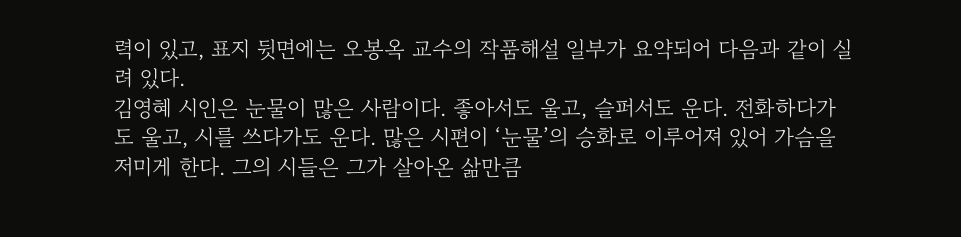력이 있고, 표지 뒷면에는 오봉옥 교수의 작품해설 일부가 요약되어 다음과 같이 실려 있다.
김영혜 시인은 눈물이 많은 사람이다. 좋아서도 울고, 슬퍼서도 운다. 전화하다가도 울고, 시를 쓰다가도 운다. 많은 시편이 ‘눈물’의 승화로 이루어져 있어 가슴을 저미게 한다. 그의 시들은 그가 살아온 삶만큼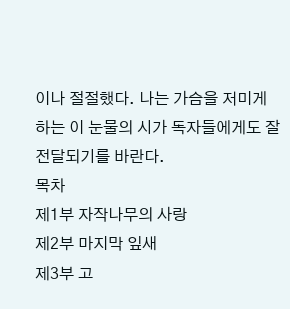이나 절절했다. 나는 가슴을 저미게 하는 이 눈물의 시가 독자들에게도 잘 전달되기를 바란다.
목차
제1부 자작나무의 사랑
제2부 마지막 잎새
제3부 고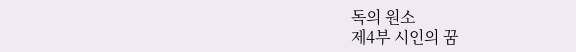독의 원소
제4부 시인의 꿈